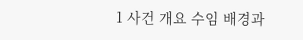1 사건 개요 수임 배경과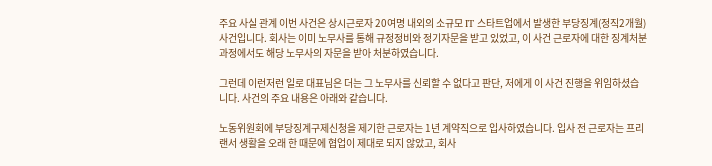주요 사실 관계 이번 사건은 상시근로자 20여명 내외의 소규모 IT 스타트업에서 발생한 부당징계(정직2개월) 사건입니다. 회사는 이미 노무사를 통해 규정정비와 정기자문을 받고 있었고, 이 사건 근로자에 대한 징계처분 과정에서도 해당 노무사의 자문을 받아 처분하였습니다.

그런데 이런저런 일로 대표님은 더는 그 노무사를 신뢰할 수 없다고 판단, 저에게 이 사건 진행을 위임하셨습니다. 사건의 주요 내용은 아래와 같습니다.

노동위원회에 부당징계구제신청을 제기한 근로자는 1년 계약직으로 입사하였습니다. 입사 전 근로자는 프리랜서 생활을 오래 한 때문에 협업이 제대로 되지 않았고, 회사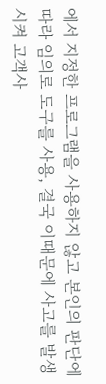에서 지정한 프로그램을 사용하지 않고 본인의 판단에 따라 임의로 도구를 사용, 결국 이때문에 사고를 발생시켜 고객사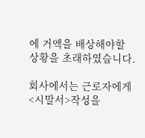에 거액을 배상해야할 상황을 초래하였습니다.

회사에서는 근로자에게 <시말서>작성을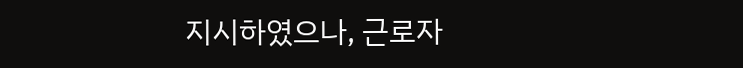지시하였으나, 근로자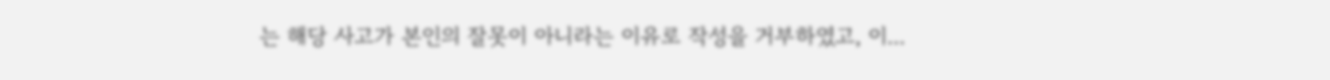는 해당 사고가 본인의 잘못이 아니라는 이유로 작성을 거부하였고, 이...